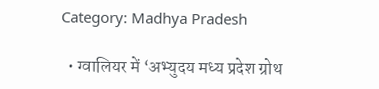Category: Madhya Pradesh

  • ग्वालियर में ‘अभ्युदय मध्य प्रदेश ग्रोथ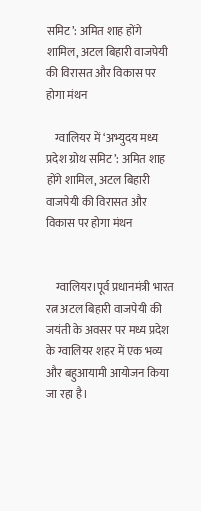समिट’: अमित शाह होंगे शामिल, अटल बिहारी वाजपेयी की विरासत और विकास पर होगा मंथन

    ग्वालियर में ‘अभ्युदय मध्य प्रदेश ग्रोथ समिट’: अमित शाह होंगे शामिल, अटल बिहारी वाजपेयी की विरासत और विकास पर होगा मंथन


    ग्वालियर।पूर्व प्रधानमंत्री भारत रत्न अटल बिहारी वाजपेयी की जयंती के अवसर पर मध्य प्रदेश के ग्वालियर शहर में एक भव्य और बहुआयामी आयोजन किया जा रहा है।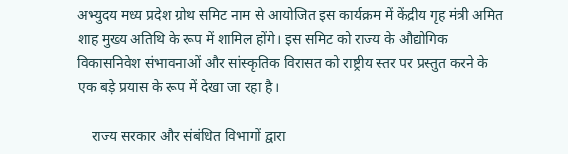अभ्युदय मध्य प्रदेश ग्रोथ समिट नाम से आयोजित इस कार्यक्रम में केंद्रीय गृह मंत्री अमित शाह मुख्य अतिथि के रूप में शामिल होंगे। इस समिट को राज्य के औद्योगिक विकासनिवेश संभावनाओं और सांस्कृतिक विरासत को राष्ट्रीय स्तर पर प्रस्तुत करने के एक बड़े प्रयास के रूप में देखा जा रहा है।

    राज्य सरकार और संबंधित विभागों द्वारा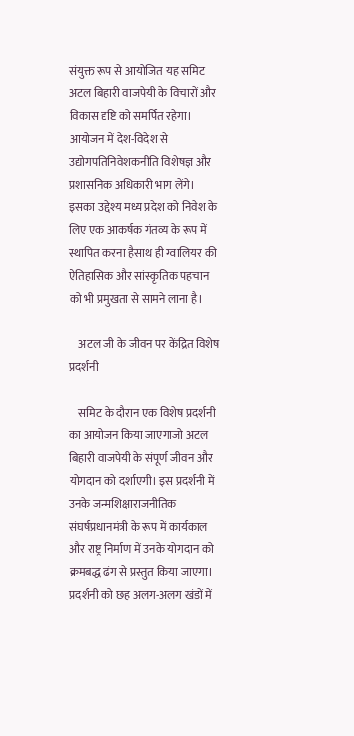संयुक्त रूप से आयोजित यह समिट अटल बिहारी वाजपेयी के विचारों और विकास दृष्टि को समर्पित रहेगा। आयोजन में देश-विदेश से उद्योगपतिनिवेशकनीति विशेषज्ञ और प्रशासनिक अधिकारी भाग लेंगे। इसका उद्देश्य मध्य प्रदेश को निवेश के लिए एक आकर्षक गंतव्य के रूप में स्थापित करना हैसाथ ही ग्वालियर की ऐतिहासिक और सांस्कृतिक पहचान को भी प्रमुखता से सामने लाना है।

    अटल जी के जीवन पर केंद्रित विशेष प्रदर्शनी

    समिट के दौरान एक विशेष प्रदर्शनी का आयोजन किया जाएगाजो अटल बिहारी वाजपेयी के संपूर्ण जीवन और योगदान को दर्शाएगी। इस प्रदर्शनी में उनके जन्मशिक्षाराजनीतिक संघर्षप्रधानमंत्री के रूप में कार्यकाल और राष्ट्र निर्माण में उनके योगदान को क्रमबद्ध ढंग से प्रस्तुत किया जाएगा। प्रदर्शनी को छह अलग-अलग खंडों में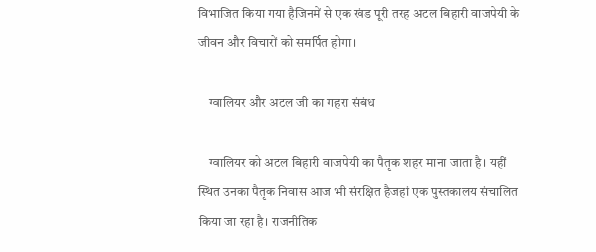विभाजित किया गया हैजिनमें से एक खंड पूरी तरह अटल बिहारी वाजपेयी के जीवन और विचारों को समर्पित होगा।

    ग्वालियर और अटल जी का गहरा संबंध

    ग्वालियर को अटल बिहारी वाजपेयी का पैतृक शहर माना जाता है। यहीं स्थित उनका पैतृक निवास आज भी संरक्षित हैजहां एक पुस्तकालय संचालित किया जा रहा है। राजनीतिक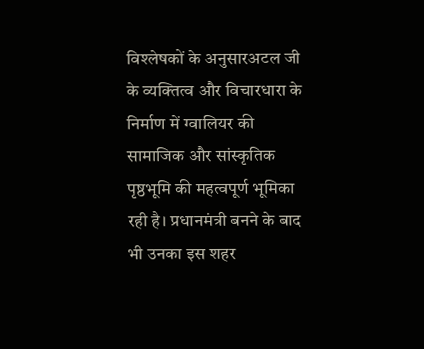विश्लेषकों के अनुसारअटल जी के व्यक्तित्व और विचारधारा के निर्माण में ग्वालियर की सामाजिक और सांस्कृतिक पृष्ठभूमि की महत्वपूर्ण भूमिका रही है। प्रधानमंत्री बनने के बाद भी उनका इस शहर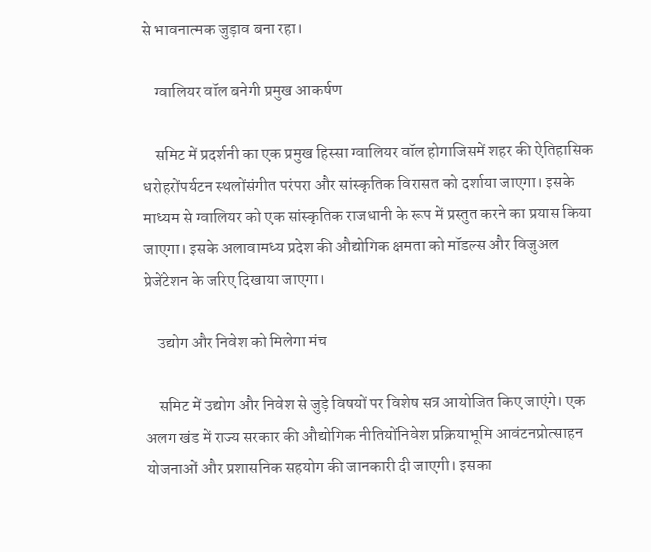से भावनात्मक जुड़ाव बना रहा।

    ग्वालियर वॉल बनेगी प्रमुख आकर्षण

    समिट में प्रदर्शनी का एक प्रमुख हिस्सा ग्वालियर वॉल होगाजिसमें शहर की ऐतिहासिक धरोहरोंपर्यटन स्थलोंसंगीत परंपरा और सांस्कृतिक विरासत को दर्शाया जाएगा। इसके माध्यम से ग्वालियर को एक सांस्कृतिक राजधानी के रूप में प्रस्तुत करने का प्रयास किया जाएगा। इसके अलावामध्य प्रदेश की औद्योगिक क्षमता को मॉडल्स और विजुअल प्रेजेंटेशन के जरिए दिखाया जाएगा।

    उद्योग और निवेश को मिलेगा मंच

    समिट में उद्योग और निवेश से जुड़े विषयों पर विशेष सत्र आयोजित किए जाएंगे। एक अलग खंड में राज्य सरकार की औद्योगिक नीतियोंनिवेश प्रक्रियाभूमि आवंटनप्रोत्साहन योजनाओं और प्रशासनिक सहयोग की जानकारी दी जाएगी। इसका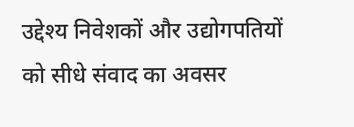उद्देश्य निवेशकों और उद्योगपतियों को सीधे संवाद का अवसर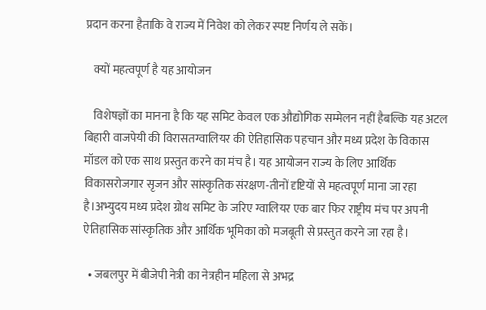प्रदान करना हैताकि वे राज्य में निवेश को लेकर स्पष्ट निर्णय ले सकें।

    क्यों महत्वपूर्ण है यह आयोजन

    विशेषज्ञों का मानना है कि यह समिट केवल एक औद्योगिक सम्मेलन नहीं हैबल्कि यह अटल बिहारी वाजपेयी की विरासतग्वालियर की ऐतिहासिक पहचान और मध्य प्रदेश के विकास मॉडल को एक साथ प्रस्तुत करने का मंच है। यह आयोजन राज्य के लिए आर्थिक विकासरोजगार सृजन और सांस्कृतिक संरक्षण-तीनों दृष्टियों से महत्वपूर्ण माना जा रहा है।अभ्युदय मध्य प्रदेश ग्रोथ समिट के जरिए ग्वालियर एक बार फिर राष्ट्रीय मंच पर अपनी ऐतिहासिक सांस्कृतिक और आर्थिक भूमिका को मजबूती से प्रस्तुत करने जा रहा है।

  • जबलपुर में बीजेपी नेत्री का नेत्रहीन महिला से अभद्र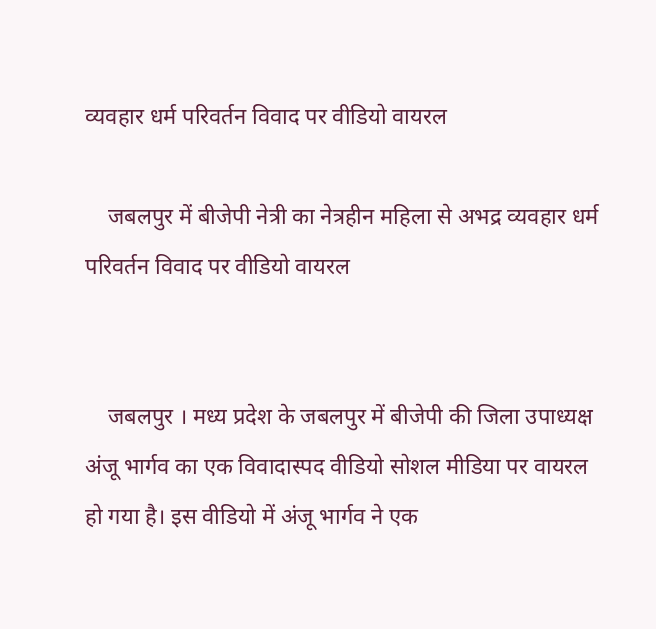व्यवहार धर्म परिवर्तन विवाद पर वीडियो वायरल

    जबलपुर में बीजेपी नेत्री का नेत्रहीन महिला से अभद्र व्यवहार धर्म परिवर्तन विवाद पर वीडियो वायरल


    जबलपुर । मध्य प्रदेश के जबलपुर में बीजेपी की जिला उपाध्यक्ष अंजू भार्गव का एक विवादास्पद वीडियो सोशल मीडिया पर वायरल हो गया है। इस वीडियो में अंजू भार्गव ने एक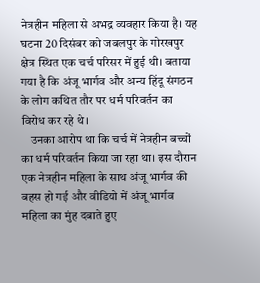नेत्रहीन महिला से अभद्र व्यवहार किया है। यह घटना 20 दिसंबर को जबलपुर के गोरखपुर क्षेत्र स्थित एक चर्च परिसर में हुई थी। बताया गया है कि अंजू भार्गव और अन्य हिंदू संगठन के लोग कथित तौर पर धर्म परिवर्तन का विरोध कर रहे थे।
    उनका आरोप था कि चर्च में नेत्रहीन बच्चों का धर्म परिवर्तन किया जा रहा था। इस दौरान एक नेत्रहीन महिला के साथ अंजू भार्गव की बहस हो गई और वीडियो में अंजू भार्गव महिला का मुंह दबाते हुए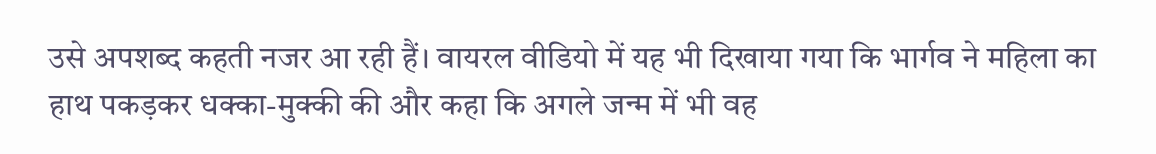उसे अपशब्द कहती नजर आ रही हैं। वायरल वीडियो में यह भी दिखाया गया कि भार्गव ने महिला का हाथ पकड़कर धक्का-मुक्की की और कहा कि अगले जन्म में भी वह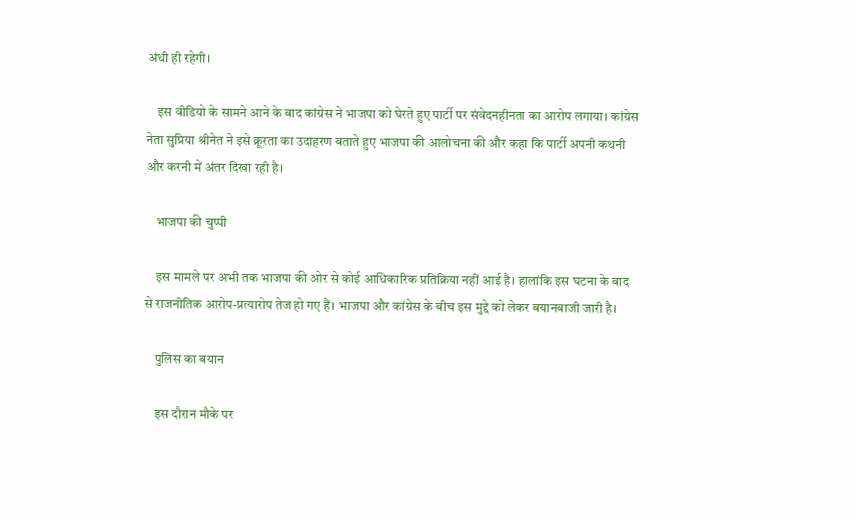अंधी ही रहेगी।

    इस वीडियो के सामने आने के बाद कांग्रेस ने भाजपा को घेरते हुए पार्टी पर संवेदनहीनता का आरोप लगाया। कांग्रेस नेता सुप्रिया श्रीनेत ने इसे क्रूरता का उदाहरण बताते हुए भाजपा की आलोचना की और कहा कि पार्टी अपनी कथनी और करनी में अंतर दिखा रही है।

    भाजपा की चुप्पी

    इस मामले पर अभी तक भाजपा की ओर से कोई आधिकारिक प्रतिक्रिया नहीं आई है। हालांकि इस घटना के बाद से राजनीतिक आरोप-प्रत्यारोप तेज हो गए हैं। भाजपा और कांग्रेस के बीच इस मुद्दे को लेकर बयानबाजी जारी है।

    पुलिस का बयान

    इस दौरान मौके पर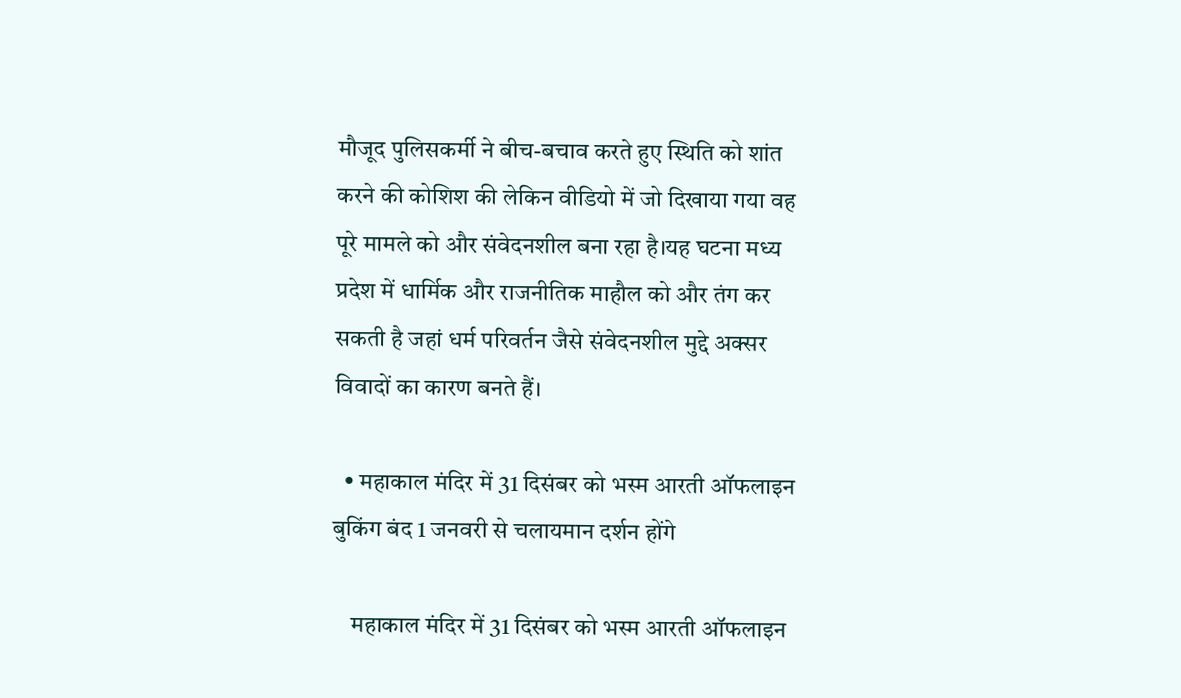मौजूद पुलिसकर्मी ने बीच-बचाव करते हुए स्थिति को शांत करने की कोशिश की लेकिन वीडियो में जो दिखाया गया वह पूरे मामले को और संवेदनशील बना रहा है।यह घटना मध्य प्रदेश में धार्मिक और राजनीतिक माहौल को और तंग कर सकती है जहां धर्म परिवर्तन जैसे संवेदनशील मुद्दे अक्सर विवादों का कारण बनते हैं।

  • महाकाल मंदिर में 31 दिसंबर को भस्म आरती ऑफलाइन बुकिंग बंद 1 जनवरी से चलायमान दर्शन होंगे

    महाकाल मंदिर में 31 दिसंबर को भस्म आरती ऑफलाइन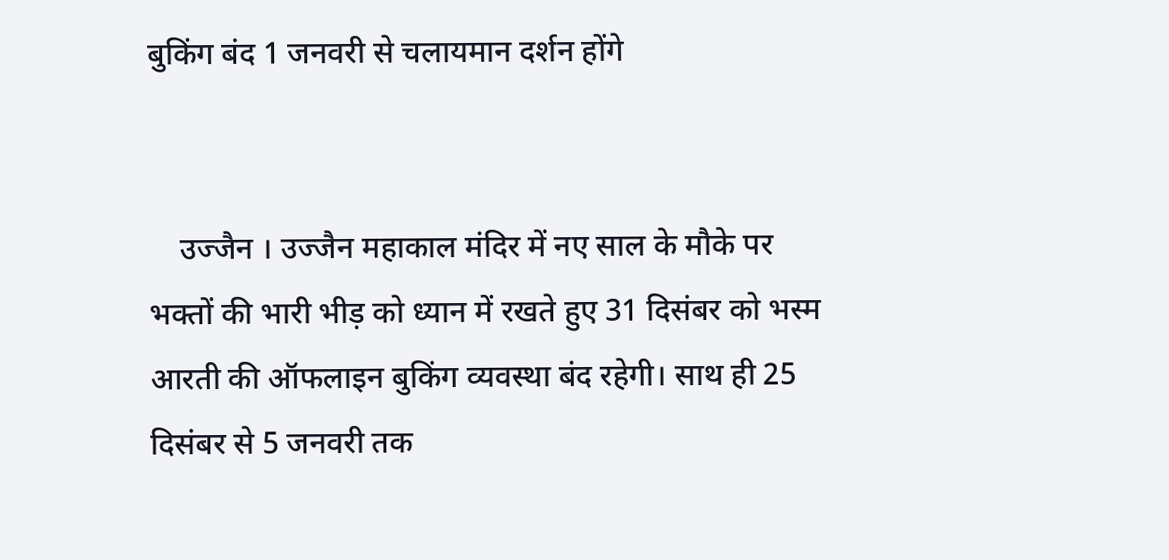बुकिंग बंद 1 जनवरी से चलायमान दर्शन होंगे


    उज्जैन । उज्जैन महाकाल मंदिर में नए साल के मौके पर भक्तों की भारी भीड़ को ध्यान में रखते हुए 31 दिसंबर को भस्म आरती की ऑफलाइन बुकिंग व्यवस्था बंद रहेगी। साथ ही 25 दिसंबर से 5 जनवरी तक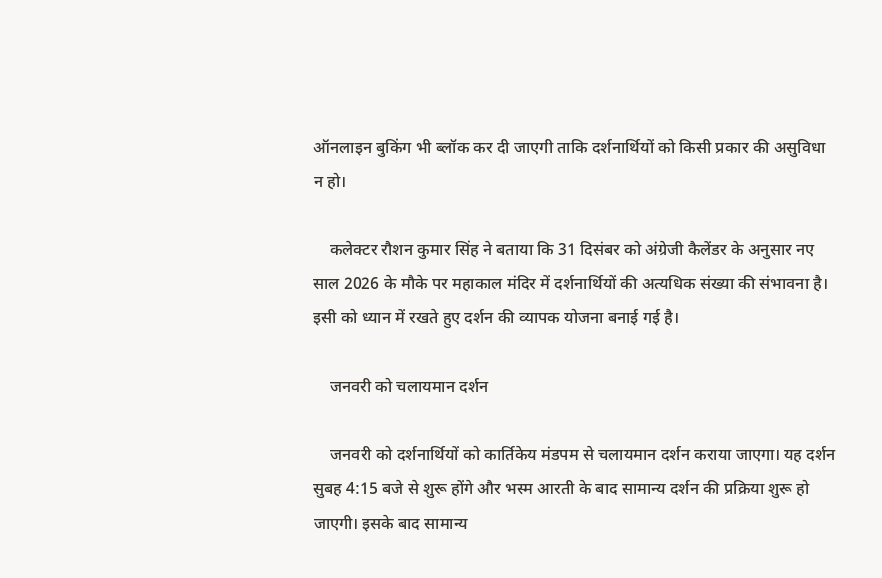ऑनलाइन बुकिंग भी ब्लॉक कर दी जाएगी ताकि दर्शनार्थियों को किसी प्रकार की असुविधा न हो।

    कलेक्टर रौशन कुमार सिंह ने बताया कि 31 दिसंबर को अंग्रेजी कैलेंडर के अनुसार नए साल 2026 के मौके पर महाकाल मंदिर में दर्शनार्थियों की अत्यधिक संख्या की संभावना है। इसी को ध्यान में रखते हुए दर्शन की व्यापक योजना बनाई गई है।

    जनवरी को चलायमान दर्शन

    जनवरी को दर्शनार्थियों को कार्तिकेय मंडपम से चलायमान दर्शन कराया जाएगा। यह दर्शन सुबह 4:15 बजे से शुरू होंगे और भस्म आरती के बाद सामान्य दर्शन की प्रक्रिया शुरू हो जाएगी। इसके बाद सामान्य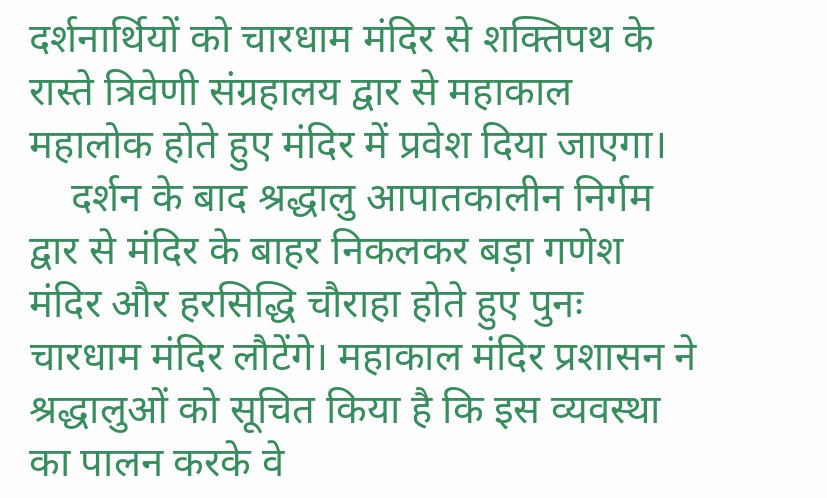दर्शनार्थियों को चारधाम मंदिर से शक्तिपथ के रास्ते त्रिवेणी संग्रहालय द्वार से महाकाल महालोक होते हुए मंदिर में प्रवेश दिया जाएगा।
    दर्शन के बाद श्रद्धालु आपातकालीन निर्गम द्वार से मंदिर के बाहर निकलकर बड़ा गणेश मंदिर और हरसिद्धि चौराहा होते हुए पुनः चारधाम मंदिर लौटेंगे। महाकाल मंदिर प्रशासन ने श्रद्धालुओं को सूचित किया है कि इस व्यवस्था का पालन करके वे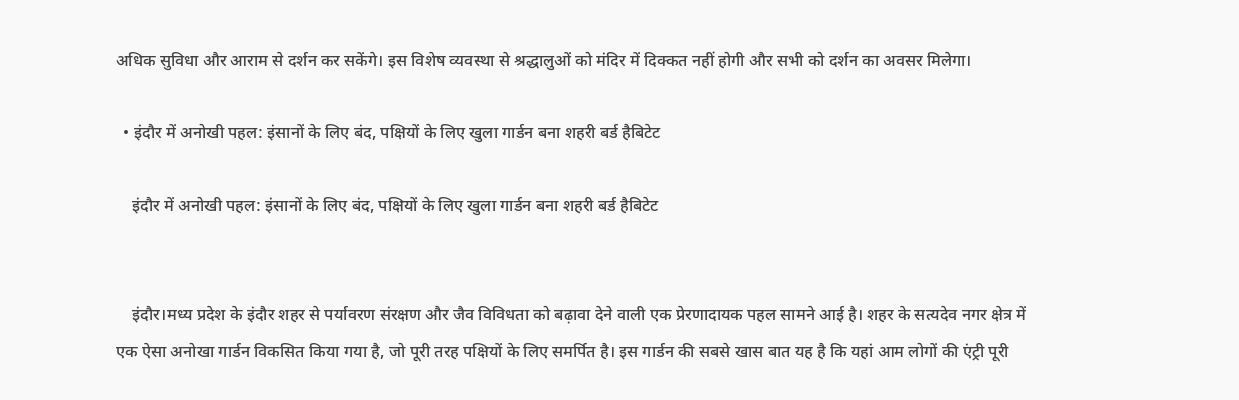अधिक सुविधा और आराम से दर्शन कर सकेंगे। इस विशेष व्यवस्था से श्रद्धालुओं को मंदिर में दिक्कत नहीं होगी और सभी को दर्शन का अवसर मिलेगा।

  • इंदौर में अनोखी पहल: इंसानों के लिए बंद, पक्षियों के लिए खुला गार्डन बना शहरी बर्ड हैबिटेट

    इंदौर में अनोखी पहल: इंसानों के लिए बंद, पक्षियों के लिए खुला गार्डन बना शहरी बर्ड हैबिटेट


    इंदौर।मध्य प्रदेश के इंदौर शहर से पर्यावरण संरक्षण और जैव विविधता को बढ़ावा देने वाली एक प्रेरणादायक पहल सामने आई है। शहर के सत्यदेव नगर क्षेत्र में एक ऐसा अनोखा गार्डन विकसित किया गया है, जो पूरी तरह पक्षियों के लिए समर्पित है। इस गार्डन की सबसे खास बात यह है कि यहां आम लोगों की एंट्री पूरी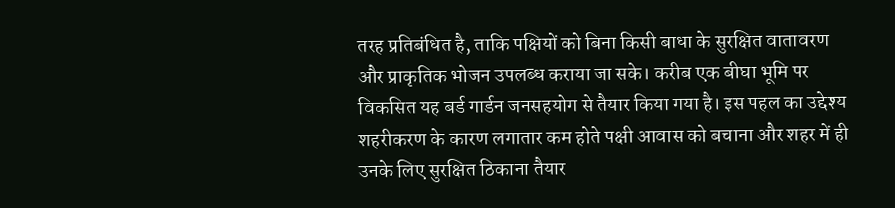तरह प्रतिबंधित है, ताकि पक्षियों को बिना किसी बाधा के सुरक्षित वातावरण और प्राकृतिक भोजन उपलब्ध कराया जा सके। करीब एक बीघा भूमि पर विकसित यह बर्ड गार्डन जनसहयोग से तैयार किया गया है। इस पहल का उद्देश्य शहरीकरण के कारण लगातार कम होते पक्षी आवास को बचाना और शहर में ही उनके लिए सुरक्षित ठिकाना तैयार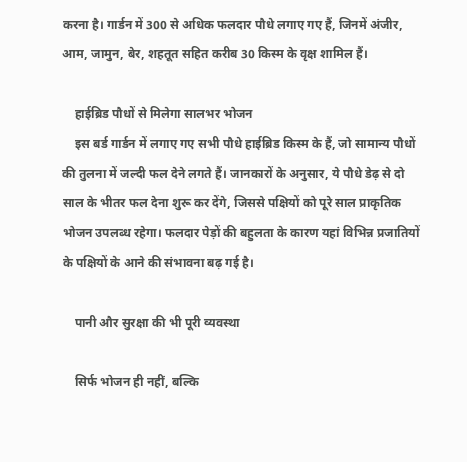करना है। गार्डन में 300 से अधिक फलदार पौधे लगाए गए हैं, जिनमें अंजीर, आम, जामुन, बेर, शहतूत सहित करीब 30 किस्म के वृक्ष शामिल हैं।

    हाईब्रिड पौधों से मिलेगा सालभर भोजन
    इस बर्ड गार्डन में लगाए गए सभी पौधे हाईब्रिड किस्म के हैं, जो सामान्य पौधों की तुलना में जल्दी फल देने लगते हैं। जानकारों के अनुसार, ये पौधे डेढ़ से दो साल के भीतर फल देना शुरू कर देंगे, जिससे पक्षियों को पूरे साल प्राकृतिक भोजन उपलब्ध रहेगा। फलदार पेड़ों की बहुलता के कारण यहां विभिन्न प्रजातियों के पक्षियों के आने की संभावना बढ़ गई है।

    पानी और सुरक्षा की भी पूरी व्यवस्था

    सिर्फ भोजन ही नहीं, बल्कि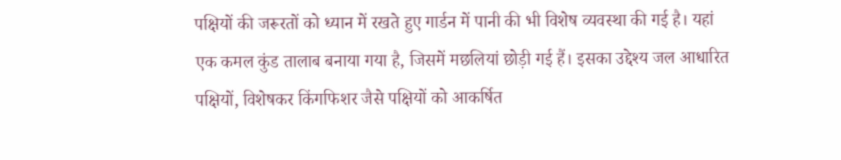पक्षियों की जरूरतों को ध्यान में रखते हुए गार्डन में पानी की भी विशेष व्यवस्था की गई है। यहां एक कमल कुंड तालाब बनाया गया है, जिसमें मछलियां छोड़ी गई हैं। इसका उद्देश्य जल आधारित पक्षियों, विशेषकर किंगफिशर जैसे पक्षियों को आकर्षित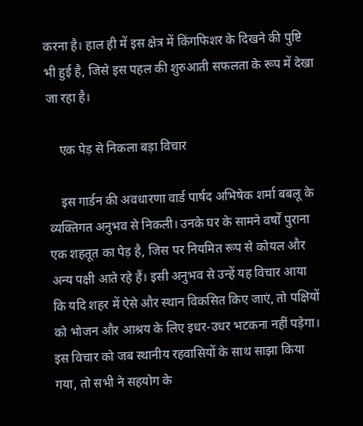करना है। हाल ही में इस क्षेत्र में किंगफिशर के दिखने की पुष्टि भी हुई है, जिसे इस पहल की शुरुआती सफलता के रूप में देखा जा रहा है।

    एक पेड़ से निकला बड़ा विचार

    इस गार्डन की अवधारणा वार्ड पार्षद अभिषेक शर्मा बबलू के व्यक्तिगत अनुभव से निकली। उनके घर के सामने वर्षों पुराना एक शहतूत का पेड़ है, जिस पर नियमित रूप से कोयल और अन्य पक्षी आते रहे हैं। इसी अनुभव से उन्हें यह विचार आया कि यदि शहर में ऐसे और स्थान विकसित किए जाएं, तो पक्षियों को भोजन और आश्रय के लिए इधर-उधर भटकना नहीं पड़ेगा। इस विचार को जब स्थानीय रहवासियों के साथ साझा किया गया, तो सभी ने सहयोग के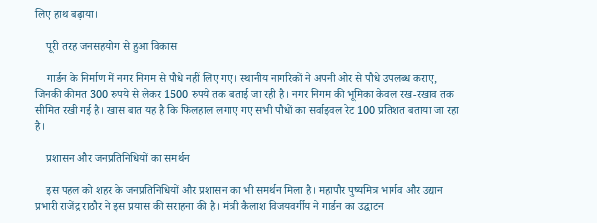लिए हाथ बढ़ाया।

    पूरी तरह जनसहयोग से हुआ विकास

    गार्डन के निर्माण में नगर निगम से पौधे नहीं लिए गए। स्थानीय नागरिकों ने अपनी ओर से पौधे उपलब्ध कराए, जिनकी कीमत 300 रुपये से लेकर 1500 रुपये तक बताई जा रही है। नगर निगम की भूमिका केवल रख-रखाव तक सीमित रखी गई है। खास बात यह है कि फिलहाल लगाए गए सभी पौधों का सर्वाइवल रेट 100 प्रतिशत बताया जा रहा है।

    प्रशासन और जनप्रतिनिधियों का समर्थन

    इस पहल को शहर के जनप्रतिनिधियों और प्रशासन का भी समर्थन मिला है। महापौर पुष्यमित्र भार्गव और उद्यान प्रभारी राजेंद्र राठौर ने इस प्रयास की सराहना की है। मंत्री कैलाश विजयवर्गीय ने गार्डन का उद्घाटन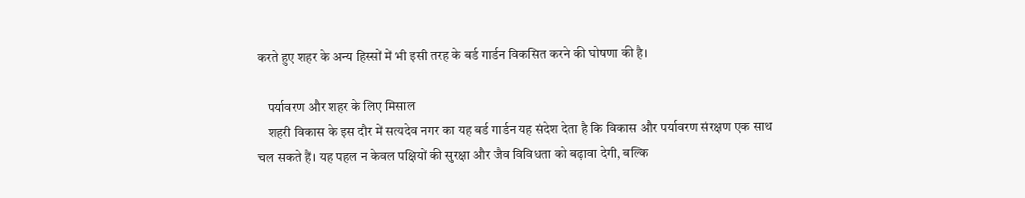करते हुए शहर के अन्य हिस्सों में भी इसी तरह के बर्ड गार्डन विकसित करने की घोषणा की है।

    पर्यावरण और शहर के लिए मिसाल
    शहरी विकास के इस दौर में सत्यदेव नगर का यह बर्ड गार्डन यह संदेश देता है कि विकास और पर्यावरण संरक्षण एक साथ चल सकते हैं। यह पहल न केवल पक्षियों की सुरक्षा और जैव विविधता को बढ़ावा देगी, बल्कि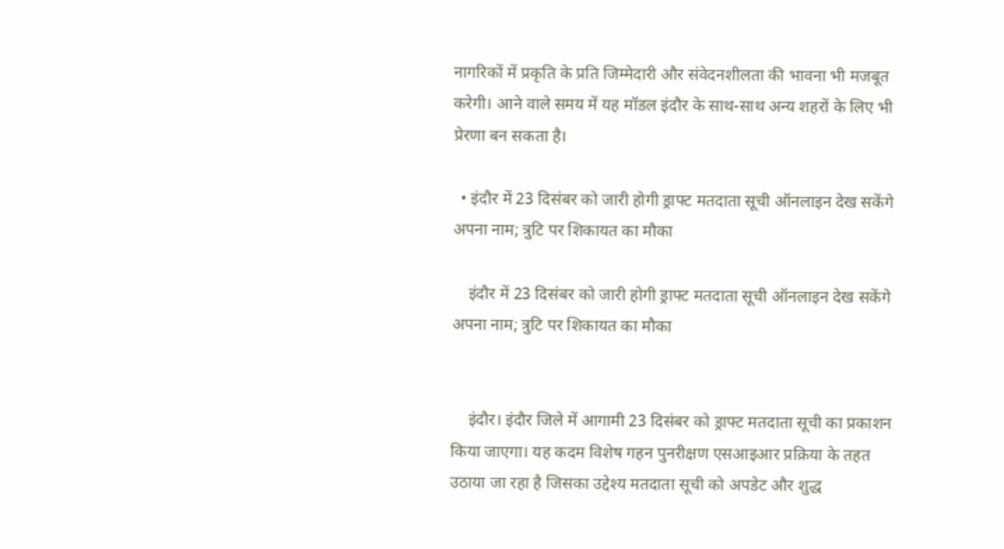नागरिकों में प्रकृति के प्रति जिम्मेदारी और संवेदनशीलता की भावना भी मजबूत करेगी। आने वाले समय में यह मॉडल इंदौर के साथ-साथ अन्य शहरों के लिए भी प्रेरणा बन सकता है।

  • इंदौर में 23 दिसंबर को जारी होगी ड्राफ्ट मतदाता सूची ऑनलाइन देख सकेंगे अपना नाम; त्रुटि पर शिकायत का मौका

    इंदौर में 23 दिसंबर को जारी होगी ड्राफ्ट मतदाता सूची ऑनलाइन देख सकेंगे अपना नाम; त्रुटि पर शिकायत का मौका


    इंदौर। इंदौर जिले में आगामी 23 दिसंबर को ड्राफ्ट मतदाता सूची का प्रकाशन किया जाएगा। यह कदम विशेष गहन पुनरीक्षण एसआइआर प्रक्रिया के तहत उठाया जा रहा है जिसका उद्देश्य मतदाता सूची को अपडेट और शुद्ध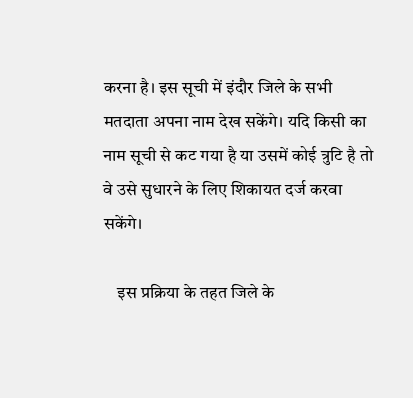करना है। इस सूची में इंदौर जिले के सभी मतदाता अपना नाम देख सकेंगे। यदि किसी का नाम सूची से कट गया है या उसमें कोई त्रुटि है तो वे उसे सुधारने के लिए शिकायत दर्ज करवा सकेंगे।

    इस प्रक्रिया के तहत जिले के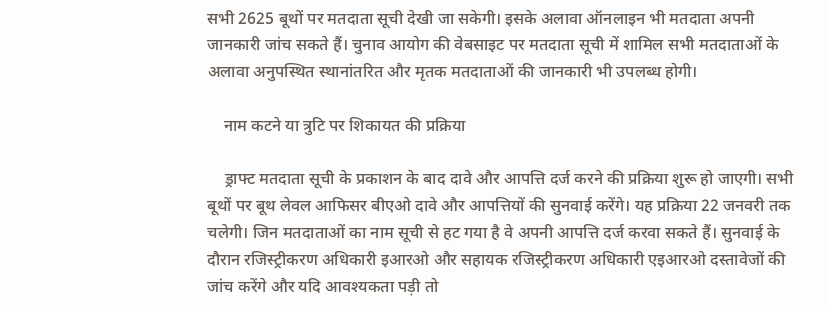सभी 2625 बूथों पर मतदाता सूची देखी जा सकेगी। इसके अलावा ऑनलाइन भी मतदाता अपनी जानकारी जांच सकते हैं। चुनाव आयोग की वेबसाइट पर मतदाता सूची में शामिल सभी मतदाताओं के अलावा अनुपस्थित स्थानांतरित और मृतक मतदाताओं की जानकारी भी उपलब्ध होगी।

    नाम कटने या त्रुटि पर शिकायत की प्रक्रिया

    ड्राफ्ट मतदाता सूची के प्रकाशन के बाद दावे और आपत्ति दर्ज करने की प्रक्रिया शुरू हो जाएगी। सभी बूथों पर बूथ लेवल आफिसर बीएओ दावे और आपत्तियों की सुनवाई करेंगे। यह प्रक्रिया 22 जनवरी तक चलेगी। जिन मतदाताओं का नाम सूची से हट गया है वे अपनी आपत्ति दर्ज करवा सकते हैं। सुनवाई के दौरान रजिस्ट्रीकरण अधिकारी इआरओ और सहायक रजिस्ट्रीकरण अधिकारी एइआरओ दस्तावेजों की जांच करेंगे और यदि आवश्यकता पड़ी तो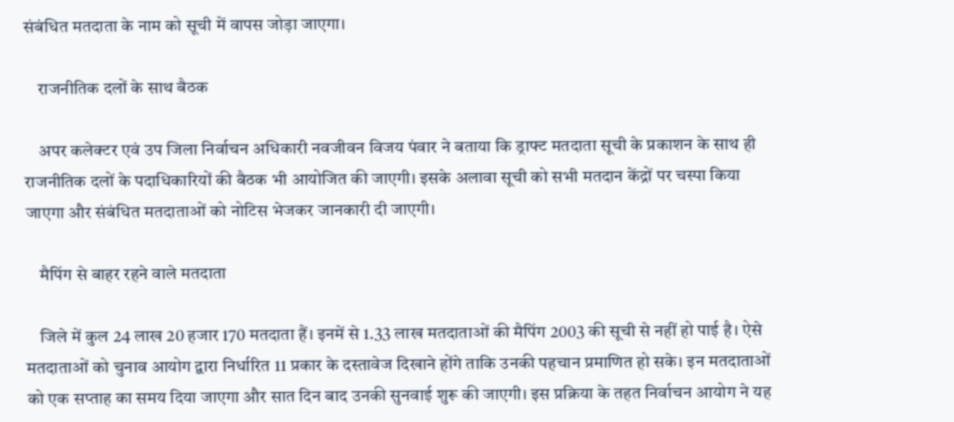संबंधित मतदाता के नाम को सूची में वापस जोड़ा जाएगा।

    राजनीतिक दलों के साथ बैठक

    अपर कलेक्टर एवं उप जिला निर्वाचन अधिकारी नवजीवन विजय पंवार ने बताया कि ड्राफ्ट मतदाता सूची के प्रकाशन के साथ ही राजनीतिक दलों के पदाधिकारियों की बैठक भी आयोजित की जाएगी। इसके अलावा सूची को सभी मतदान केंद्रों पर चस्पा किया जाएगा और संबंधित मतदाताओं को नोटिस भेजकर जानकारी दी जाएगी।

    मैपिंग से बाहर रहने वाले मतदाता

    जिले में कुल 24 लाख 20 हजार 170 मतदाता हैं। इनमें से 1.33 लाख मतदाताओं की मैपिंग 2003 की सूची से नहीं हो पाई है। ऐसे मतदाताओं को चुनाव आयोग द्वारा निर्धारित 11 प्रकार के दस्तावेज दिखाने होंगे ताकि उनकी पहचान प्रमाणित हो सके। इन मतदाताओं को एक सप्ताह का समय दिया जाएगा और सात दिन बाद उनकी सुनवाई शुरू की जाएगी। इस प्रक्रिया के तहत निर्वाचन आयोग ने यह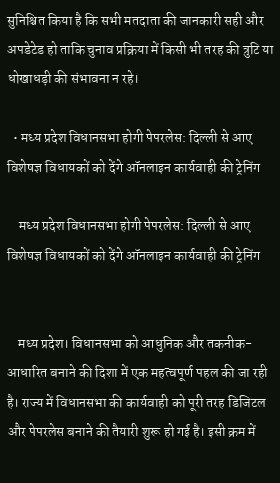सुनिश्चित किया है कि सभी मतदाता की जानकारी सही और अपडेटेड हो ताकि चुनाव प्रक्रिया में किसी भी तरह की त्रुटि या धोखाधड़ी की संभावना न रहे।

  • मध्य प्रदेश विधानसभा होगी पेपरलेस: दिल्ली से आए विशेषज्ञ विधायकों को देंगे ऑनलाइन कार्यवाही की ट्रेनिंग

    मध्य प्रदेश विधानसभा होगी पेपरलेस: दिल्ली से आए विशेषज्ञ विधायकों को देंगे ऑनलाइन कार्यवाही की ट्रेनिंग


    मध्य प्रदेश। विधानसभा को आधुनिक और तकनीक-आधारित बनाने की दिशा में एक महत्वपूर्ण पहल की जा रही है। राज्य में विधानसभा की कार्यवाही को पूरी तरह डिजिटल और पेपरलेस बनाने की तैयारी शुरू हो गई है। इसी क्रम में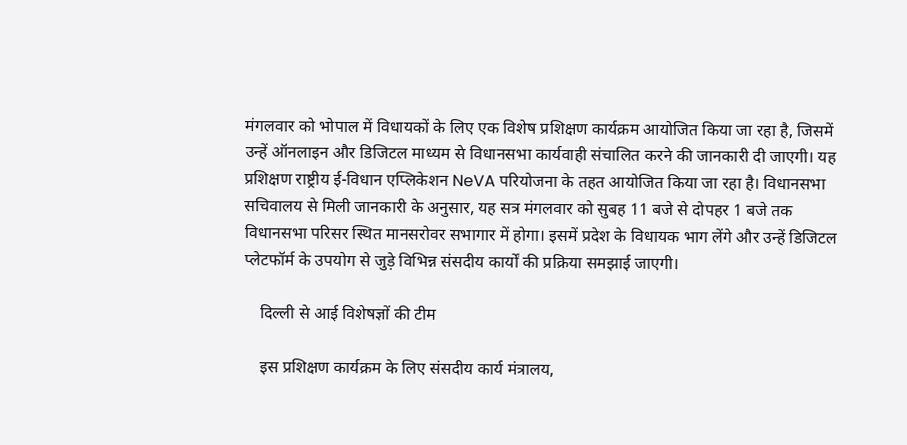मंगलवार को भोपाल में विधायकों के लिए एक विशेष प्रशिक्षण कार्यक्रम आयोजित किया जा रहा है, जिसमें उन्हें ऑनलाइन और डिजिटल माध्यम से विधानसभा कार्यवाही संचालित करने की जानकारी दी जाएगी। यह प्रशिक्षण राष्ट्रीय ई-विधान एप्लिकेशन NeVA परियोजना के तहत आयोजित किया जा रहा है। विधानसभा सचिवालय से मिली जानकारी के अनुसार, यह सत्र मंगलवार को सुबह 11 बजे से दोपहर 1 बजे तक विधानसभा परिसर स्थित मानसरोवर सभागार में होगा। इसमें प्रदेश के विधायक भाग लेंगे और उन्हें डिजिटल प्लेटफॉर्म के उपयोग से जुड़े विभिन्न संसदीय कार्यों की प्रक्रिया समझाई जाएगी।

    दिल्ली से आई विशेषज्ञों की टीम

    इस प्रशिक्षण कार्यक्रम के लिए संसदीय कार्य मंत्रालय,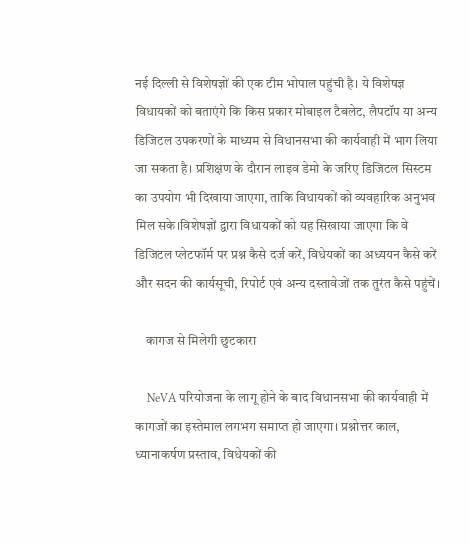नई दिल्ली से विशेषज्ञों की एक टीम भोपाल पहुंची है। ये विशेषज्ञ विधायकों को बताएंगे कि किस प्रकार मोबाइल टैबलेट, लैपटॉप या अन्य डिजिटल उपकरणों के माध्यम से विधानसभा की कार्यवाही में भाग लिया जा सकता है। प्रशिक्षण के दौरान लाइव डेमो के जरिए डिजिटल सिस्टम का उपयोग भी दिखाया जाएगा, ताकि विधायकों को व्यवहारिक अनुभव मिल सके।विशेषज्ञों द्वारा विधायकों को यह सिखाया जाएगा कि वे डिजिटल प्लेटफॉर्म पर प्रश्न कैसे दर्ज करें, विधेयकों का अध्ययन कैसे करें और सदन की कार्यसूची, रिपोर्ट एवं अन्य दस्तावेजों तक तुरंत कैसे पहुंचें।

    कागज से मिलेगी छुटकारा

    NeVA परियोजना के लागू होने के बाद विधानसभा की कार्यवाही में कागजों का इस्तेमाल लगभग समाप्त हो जाएगा। प्रश्नोत्तर काल, ध्यानाकर्षण प्रस्ताव, विधेयकों की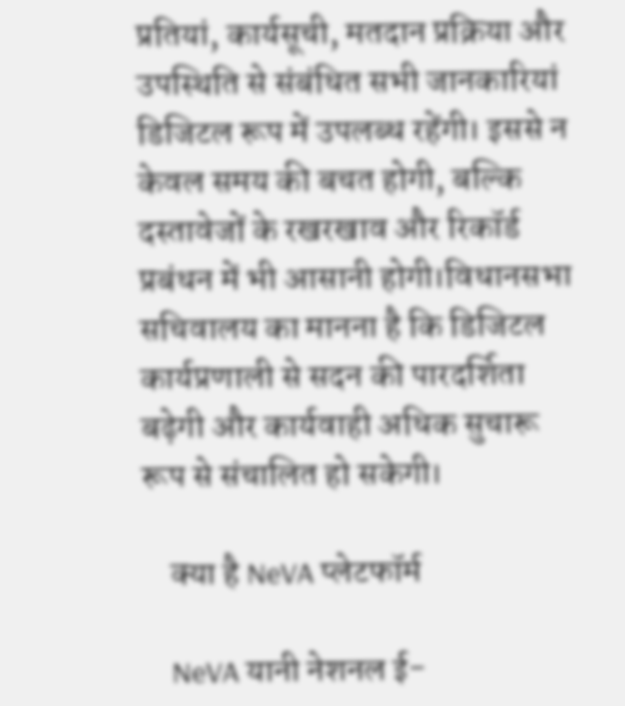प्रतियां, कार्यसूची, मतदान प्रक्रिया और उपस्थिति से संबंधित सभी जानकारियां डिजिटल रूप में उपलब्ध रहेंगी। इससे न केवल समय की बचत होगी, बल्कि दस्तावेजों के रखरखाव और रिकॉर्ड प्रबंधन में भी आसानी होगी।विधानसभा सचिवालय का मानना है कि डिजिटल कार्यप्रणाली से सदन की पारदर्शिता बढ़ेगी और कार्यवाही अधिक सुचारू रूप से संचालित हो सकेगी।

    क्या है NeVA प्लेटफॉर्म

    NeVA यानी नेशनल ई-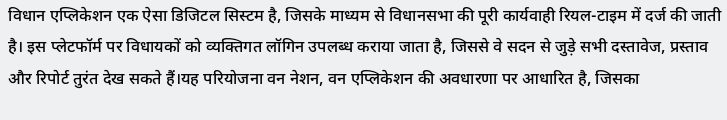विधान एप्लिकेशन एक ऐसा डिजिटल सिस्टम है, जिसके माध्यम से विधानसभा की पूरी कार्यवाही रियल-टाइम में दर्ज की जाती है। इस प्लेटफॉर्म पर विधायकों को व्यक्तिगत लॉगिन उपलब्ध कराया जाता है, जिससे वे सदन से जुड़े सभी दस्तावेज, प्रस्ताव और रिपोर्ट तुरंत देख सकते हैं।यह परियोजना वन नेशन, वन एप्लिकेशन की अवधारणा पर आधारित है, जिसका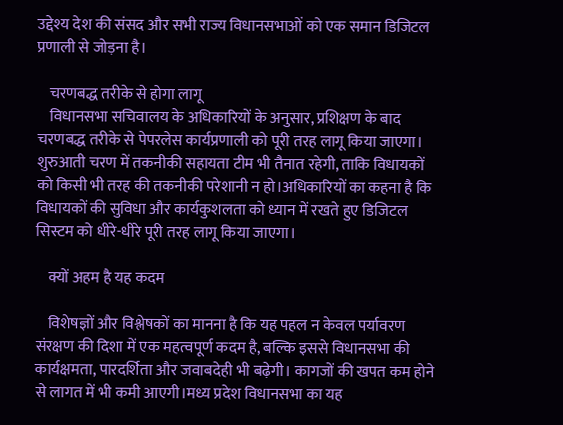उद्देश्य देश की संसद और सभी राज्य विधानसभाओं को एक समान डिजिटल प्रणाली से जोड़ना है।

    चरणबद्ध तरीके से होगा लागू
    विधानसभा सचिवालय के अधिकारियों के अनुसार, प्रशिक्षण के बाद चरणबद्ध तरीके से पेपरलेस कार्यप्रणाली को पूरी तरह लागू किया जाएगा। शुरुआती चरण में तकनीकी सहायता टीम भी तैनात रहेगी, ताकि विधायकों को किसी भी तरह की तकनीकी परेशानी न हो।अधिकारियों का कहना है कि विधायकों की सुविधा और कार्यकुशलता को ध्यान में रखते हुए डिजिटल सिस्टम को धीरे-धीरे पूरी तरह लागू किया जाएगा।

    क्यों अहम है यह कदम

    विशेषज्ञों और विश्लेषकों का मानना है कि यह पहल न केवल पर्यावरण संरक्षण की दिशा में एक महत्वपूर्ण कदम है, बल्कि इससे विधानसभा की कार्यक्षमता, पारदर्शिता और जवाबदेही भी बढ़ेगी। कागजों की खपत कम होने से लागत में भी कमी आएगी।मध्य प्रदेश विधानसभा का यह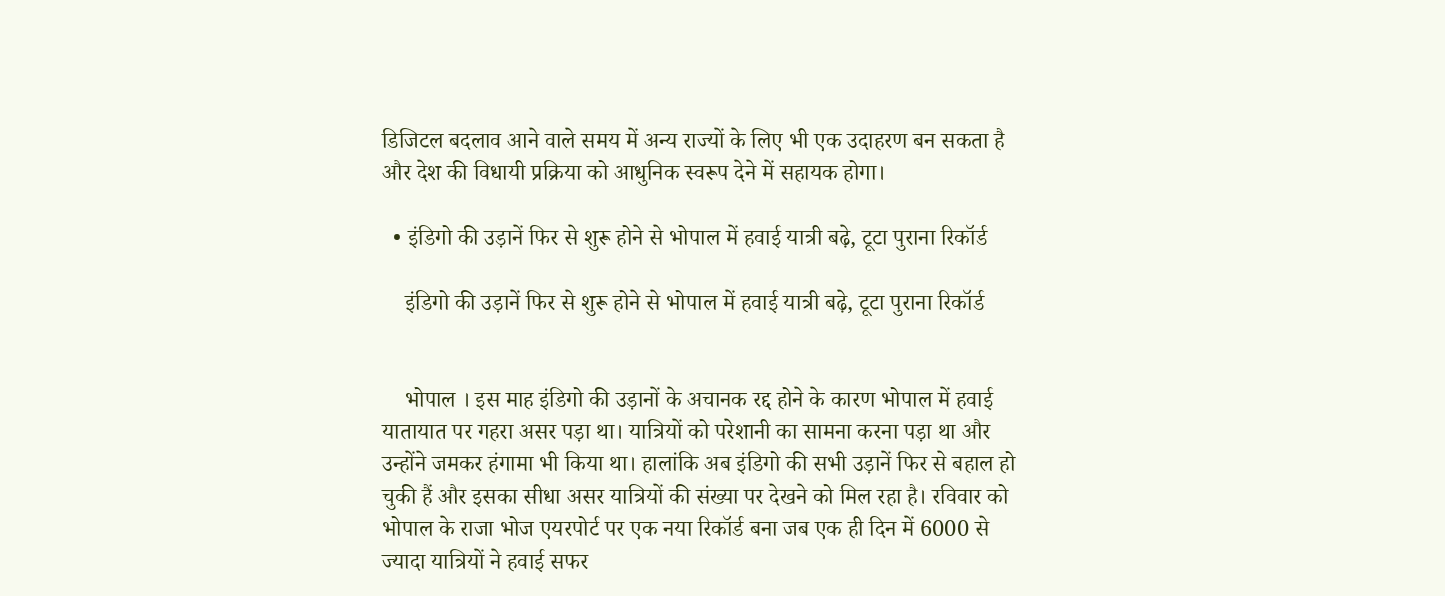डिजिटल बदलाव आने वाले समय में अन्य राज्यों के लिए भी एक उदाहरण बन सकता है और देश की विधायी प्रक्रिया को आधुनिक स्वरूप देने में सहायक होगा।

  • इंडिगो की उड़ानें फिर से शुरू होने से भोपाल में हवाई यात्री बढ़े, टूटा पुराना रिकॉर्ड

    इंडिगो की उड़ानें फिर से शुरू होने से भोपाल में हवाई यात्री बढ़े, टूटा पुराना रिकॉर्ड


    भोपाल । इस माह इंडिगो की उड़ानों के अचानक रद्द होने के कारण भोपाल में हवाई यातायात पर गहरा असर पड़ा था। यात्रियों को परेशानी का सामना करना पड़ा था और उन्होंने जमकर हंगामा भी किया था। हालांकि अब इंडिगो की सभी उड़ानें फिर से बहाल हो चुकी हैं और इसका सीधा असर यात्रियों की संख्या पर देखने को मिल रहा है। रविवार को भोपाल के राजा भोज एयरपोर्ट पर एक नया रिकॉर्ड बना जब एक ही दिन में 6000 से ज्यादा यात्रियों ने हवाई सफर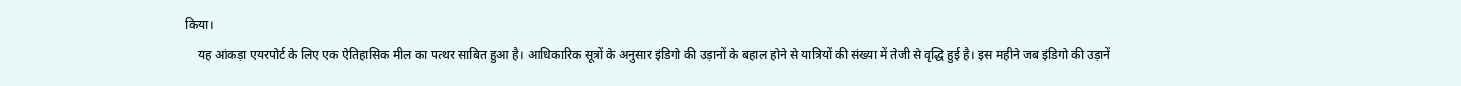किया।
    यह आंकड़ा एयरपोर्ट के लिए एक ऐतिहासिक मील का पत्थर साबित हुआ है। आधिकारिक सूत्रों के अनुसार इंडिगो की उड़ानों के बहाल होने से यात्रियों की संख्या में तेजी से वृद्धि हुई है। इस महीने जब इंडिगो की उड़ानें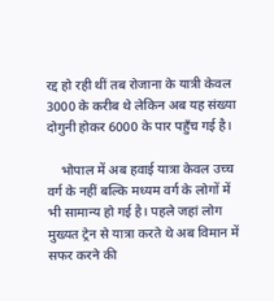रद्द हो रही थीं तब रोजाना के यात्री केवल 3000 के करीब थे लेकिन अब यह संख्या दोगुनी होकर 6000 के पार पहुँच गई है।

    भोपाल में अब हवाई यात्रा केवल उच्च वर्ग के नहीं बल्कि मध्यम वर्ग के लोगों में भी सामान्य हो गई है। पहले जहां लोग मुख्यत ट्रेन से यात्रा करते थे अब विमान में सफर करने की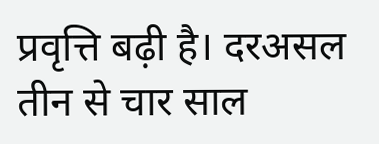प्रवृत्ति बढ़ी है। दरअसल तीन से चार साल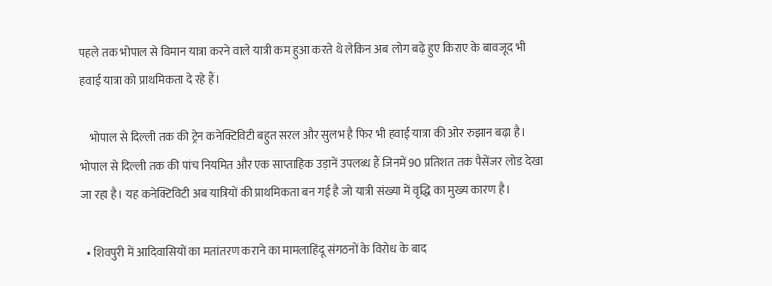पहले तक भोपाल से विमान यात्रा करने वाले यात्री कम हुआ करते थे लेकिन अब लोग बढ़े हुए किराए के बावजूद भी हवाई यात्रा को प्राथमिकता दे रहे हैं।

    भोपाल से दिल्ली तक की ट्रेन कनेक्टिविटी बहुत सरल और सुलभ है फिर भी हवाई यात्रा की ओर रुझान बढ़ा है। भोपाल से दिल्ली तक की पांच नियमित और एक साप्ताहिक उड़ानें उपलब्ध हैं जिनमें 90 प्रतिशत तक पैसेंजर लोड देखा जा रहा है। यह कनेक्टिविटी अब यात्रियों की प्राथमिकता बन गई है जो यात्री संख्या में वृद्धि का मुख्य कारण है।

  • शिवपुरी में आदिवासियों का मतांतरण कराने का मामलाहिंदू संगठनों के विरोध के बाद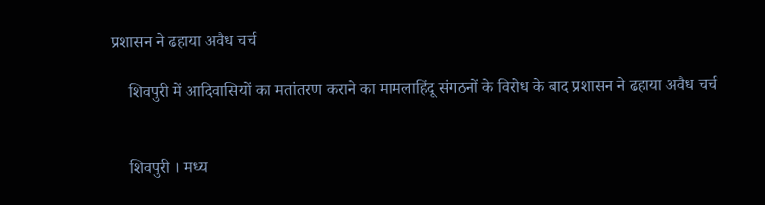प्रशासन ने ढहाया अवैध चर्च

    शिवपुरी में आदिवासियों का मतांतरण कराने का मामलाहिंदू संगठनों के विरोध के बाद प्रशासन ने ढहाया अवैध चर्च


    शिवपुरी । मध्य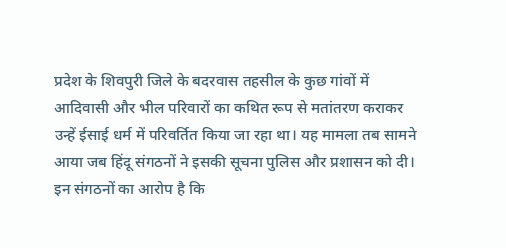प्रदेश के शिवपुरी जिले के बदरवास तहसील के कुछ गांवों में आदिवासी और भील परिवारों का कथित रूप से मतांतरण कराकर उन्हें ईसाई धर्म में परिवर्तित किया जा रहा था। यह मामला तब सामने आया जब हिंदू संगठनों ने इसकी सूचना पुलिस और प्रशासन को दी। इन संगठनों का आरोप है कि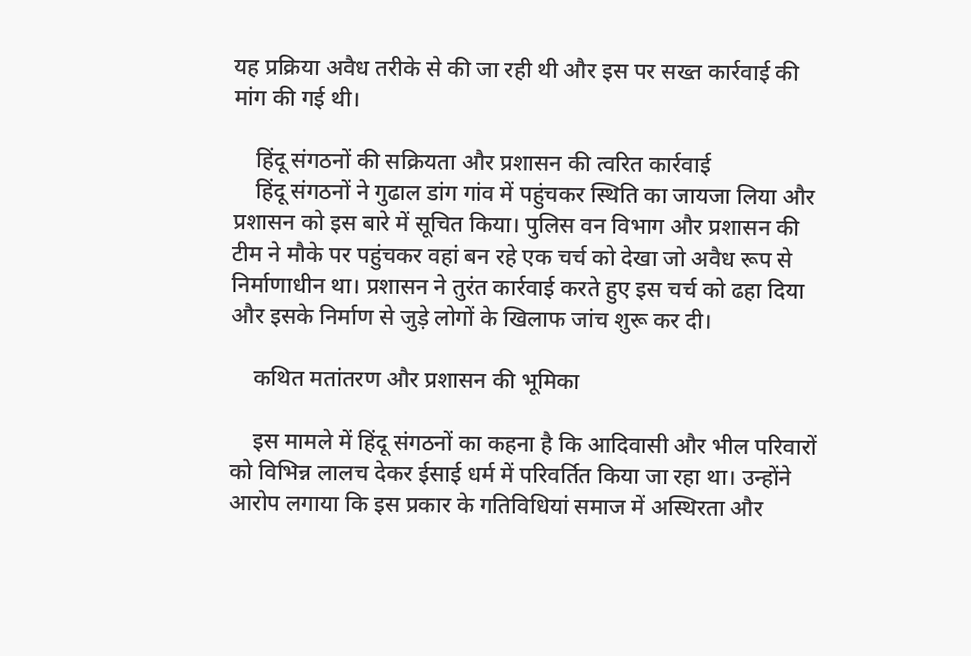यह प्रक्रिया अवैध तरीके से की जा रही थी और इस पर सख्त कार्रवाई की मांग की गई थी।

    हिंदू संगठनों की सक्रियता और प्रशासन की त्वरित कार्रवाई
    हिंदू संगठनों ने गुढाल डांग गांव में पहुंचकर स्थिति का जायजा लिया और प्रशासन को इस बारे में सूचित किया। पुलिस वन विभाग और प्रशासन की टीम ने मौके पर पहुंचकर वहां बन रहे एक चर्च को देखा जो अवैध रूप से निर्माणाधीन था। प्रशासन ने तुरंत कार्रवाई करते हुए इस चर्च को ढहा दिया और इसके निर्माण से जुड़े लोगों के खिलाफ जांच शुरू कर दी।

    कथित मतांतरण और प्रशासन की भूमिका

    इस मामले में हिंदू संगठनों का कहना है कि आदिवासी और भील परिवारों को विभिन्न लालच देकर ईसाई धर्म में परिवर्तित किया जा रहा था। उन्होंने आरोप लगाया कि इस प्रकार के गतिविधियां समाज में अस्थिरता और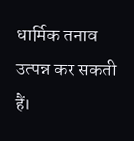धार्मिक तनाव उत्पन्न कर सकती हैं।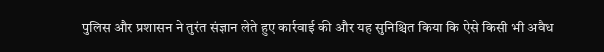पुलिस और प्रशासन ने तुरंत संज्ञान लेते हुए कार्रवाई की और यह सुनिश्चित किया कि ऐसे किसी भी अवैध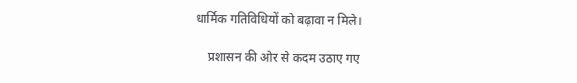धार्मिक गतिविधियों को बढ़ावा न मिले।

    प्रशासन की ओर से कदम उठाए गए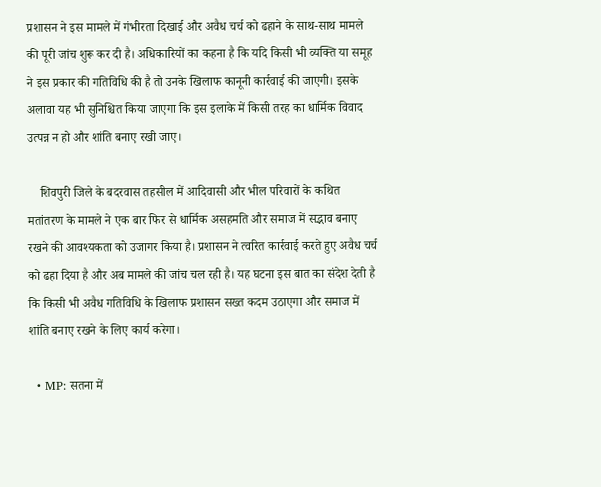प्रशासन ने इस मामले में गंभीरता दिखाई और अवैध चर्च को ढहाने के साथ-साथ मामले की पूरी जांच शुरू कर दी है। अधिकारियों का कहना है कि यदि किसी भी व्यक्ति या समूह ने इस प्रकार की गतिविधि की है तो उनके खिलाफ कानूनी कार्रवाई की जाएगी। इसके अलावा यह भी सुनिश्चित किया जाएगा कि इस इलाके में किसी तरह का धार्मिक विवाद उत्पन्न न हो और शांति बनाए रखी जाए।

    शिवपुरी जिले के बदरवास तहसील में आदिवासी और भील परिवारों के कथित मतांतरण के मामले ने एक बार फिर से धार्मिक असहमति और समाज में सद्भाव बनाए रखने की आवश्यकता को उजागर किया है। प्रशासन ने त्वरित कार्रवाई करते हुए अवैध चर्च को ढहा दिया है और अब मामले की जांच चल रही है। यह घटना इस बात का संदेश देती है कि किसी भी अवैध गतिविधि के खिलाफ प्रशासन सख्त कदम उठाएगा और समाज में शांति बनाए रखने के लिए कार्य करेगा।

  • MP: सतना में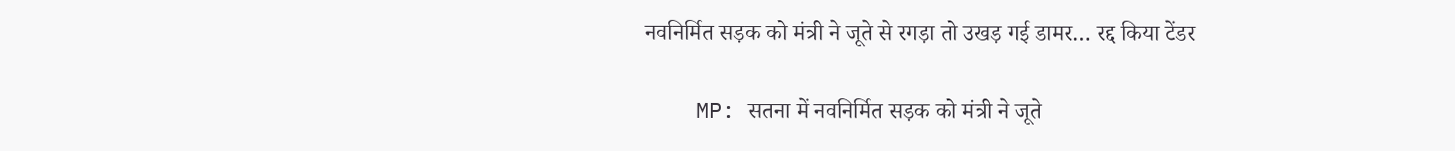नवनिर्मित सड़क को मंत्री ने जूते से रगड़ा तो उखड़ गई डामर… रद्द किया टेंडर

    MP: सतना में नवनिर्मित सड़क को मंत्री ने जूते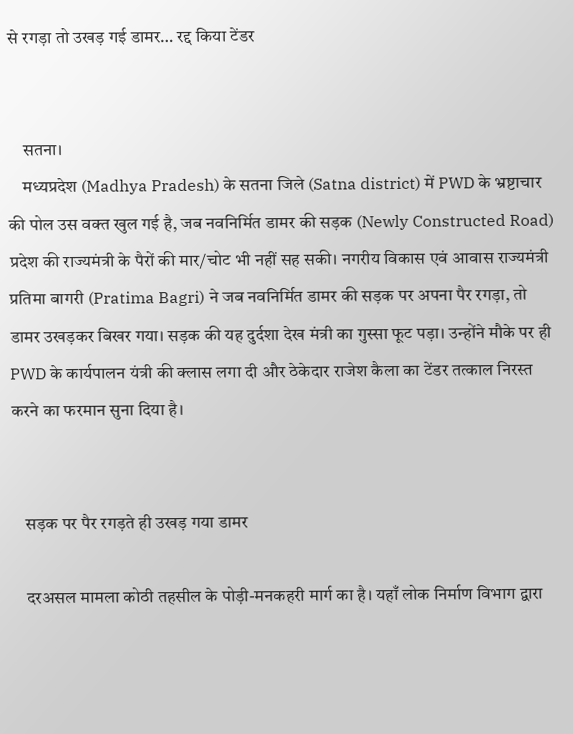से रगड़ा तो उखड़ गई डामर… रद्द किया टेंडर


    सतना।
    मध्यप्रदेश (Madhya Pradesh) के सतना जिले (Satna district) में PWD के भ्रष्टाचार की पोल उस वक्त खुल गई है, जब नवनिर्मित डामर की सड़क (Newly Constructed Road) प्रदेश की राज्यमंत्री के पैरों की मार/चोट भी नहीं सह सकी। नगरीय विकास एवं आवास राज्यमंत्री प्रतिमा बागरी (Pratima Bagri) ने जब नवनिर्मित डामर की सड़क पर अपना पैर रगड़ा, तो डामर उखड़कर बिखर गया। सड़क की यह दुर्दशा देख मंत्री का गुस्सा फूट पड़ा। उन्होंने मौके पर ही PWD के कार्यपालन यंत्री की क्लास लगा दी और ठेकेदार राजेश कैला का टेंडर तत्काल निरस्त करने का फरमान सुना दिया है।


    सड़क पर पैर रगड़ते ही उखड़ गया डामर

    दरअसल मामला कोठी तहसील के पोड़ी-मनकहरी मार्ग का है। यहाँ लोक निर्माण विभाग द्वारा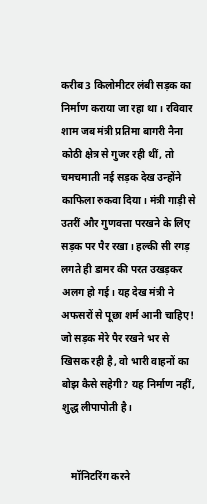करीब 3 किलोमीटर लंबी सड़क का निर्माण कराया जा रहा था। रविवार शाम जब मंत्री प्रतिमा बागरी नैना कोठी क्षेत्र से गुजर रही थीं, तो चमचमाती नई सड़क देख उन्होंने काफिला रुकवा दिया। मंत्री गाड़ी से उतरीं और गुणवत्ता परखने के लिए सड़क पर पैर रखा। हल्की सी रगड़ लगते ही डामर की परत उखड़कर अलग हो गई। यह देख मंत्री ने अफसरों से पूछा शर्म आनी चाहिए! जो सड़क मेरे पैर रखने भर से खिसक रही है, वो भारी वाहनों का बोझ कैसे सहेगी? यह निर्माण नहीं, शुद्ध लीपापोती है।


    मॉनिटरिंग करने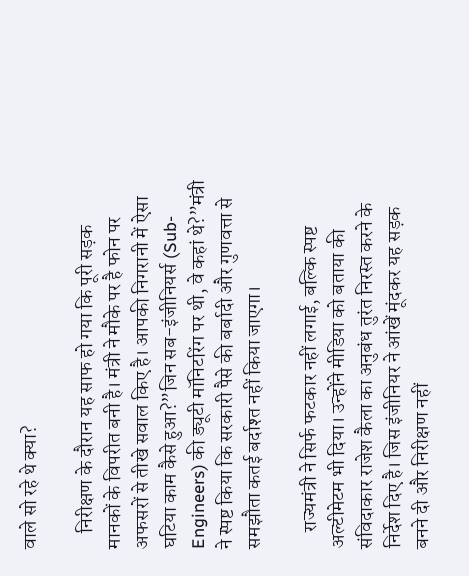वाले सो रहे थे क्या?

    निरीक्षण के दौरान यह साफ हो गया कि पूरी सड़क मानकों के विपरीत बनी है। मंत्री ने मौके पर है फोन पर अफसरों से तीखे सवाल किए है। आपकी निगरानी में ऐसा घटिया काम कैसे हुआ?”जिन सब-इंजीनियर्स (Sub-Engineers) की ड्यूटी मॉनिटरिंग पर थी, वे कहां थे?”मंत्री ने स्पष्ट किया कि सरकारी पैसे की बर्बादी और गुणवत्ता से समझौता कतई बर्दाश्त नहीं किया जाएगा।

    राज्यमंत्री ने सिर्फ फटकार नहीं लगाई, बल्कि स्पष्ट अल्टीमेटम भी दिया। उन्होंने मीडिया को बताया की संविदाकार राजेश कैला का अनुबंध तुरंत निरस्त करने के निर्देश दिए है। जिस इंजीनियर ने आंखें मूंदकर यह सड़क बनने दी और निरीक्षण नहीं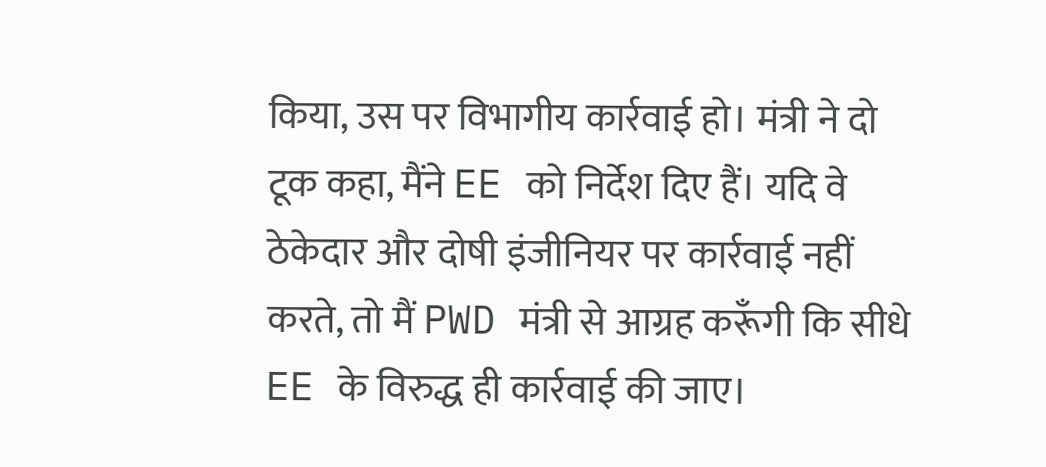किया, उस पर विभागीय कार्रवाई हो। मंत्री ने दो टूक कहा, मैंने EE को निर्देश दिए हैं। यदि वे ठेकेदार और दोषी इंजीनियर पर कार्रवाई नहीं करते, तो मैं PWD मंत्री से आग्रह करूँगी कि सीधे EE के विरुद्ध ही कार्रवाई की जाए।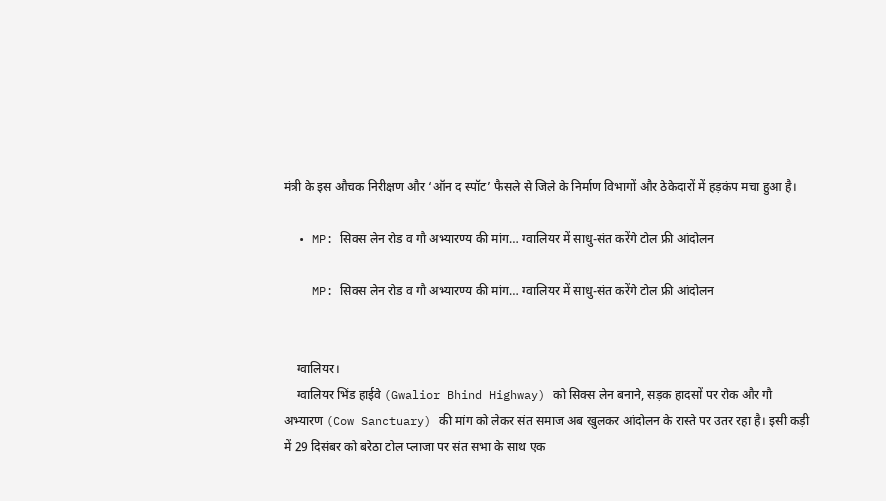मंत्री के इस औचक निरीक्षण और ‘ऑन द स्पॉट’ फैसले से जिले के निर्माण विभागों और ठेकेदारों में हड़कंप मचा हुआ है।

  • MP: सिक्स लेन रोड व गौ अभ्यारण्य की मांग… ग्वालियर में साधु-संत करेंगे टोल फ्री आंदोलन

    MP: सिक्स लेन रोड व गौ अभ्यारण्य की मांग… ग्वालियर में साधु-संत करेंगे टोल फ्री आंदोलन


    ग्वालियर।
    ग्वालियर भिंड हाईवे (Gwalior Bhind Highway) को सिक्स लेन बनाने, सड़क हादसों पर रोक और गौ अभ्यारण (Cow Sanctuary) की मांग को लेकर संत समाज अब खुलकर आंदोलन के रास्ते पर उतर रहा है। इसी कड़ी में 29 दिसंबर को बरेठा टोल प्लाजा पर संत सभा के साथ एक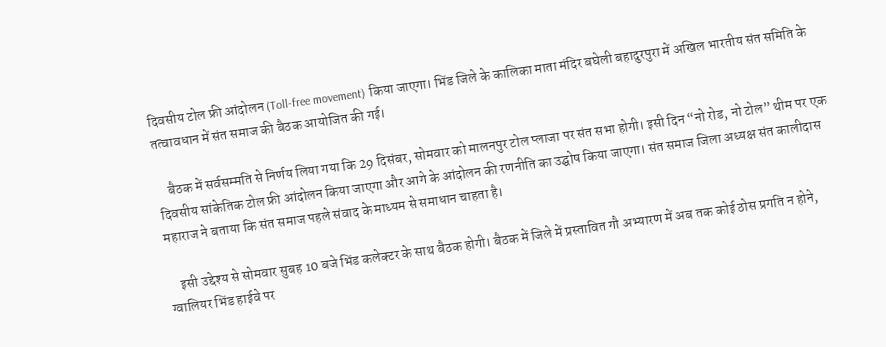दिवसीय टोल फ्री आंदोलन (Toll-free movement) किया जाएगा। भिंड जिले के कालिका माता मंदिर बघेली बहादुरपुरा में अखिल भारतीय संत समिति के तत्वावधान में संत समाज की बैठक आयोजित की गई।

    बैठक में सर्वसम्मति से निर्णय लिया गया कि 29 दिसंबर, सोमवार को मालनपुर टोल प्लाजा पर संत सभा होगी। इसी दिन “नो रोड, नो टोल” थीम पर एक दिवसीय सांकेतिक टोल फ्री आंदोलन किया जाएगा और आगे के आंदोलन की रणनीति का उद्घोष किया जाएगा। संत समाज जिला अध्यक्ष संत कालीदास महाराज ने बताया कि संत समाज पहले संवाद के माध्यम से समाधान चाहता है।

    इसी उद्देश्य से सोमवार सुबह 10 बजे भिंड कलेक्टर के साथ बैठक होगी। बैठक में जिले में प्रस्तावित गौ अभ्यारण में अब तक कोई ठोस प्रगति न होने, ग्वालियर भिंड हाईवे पर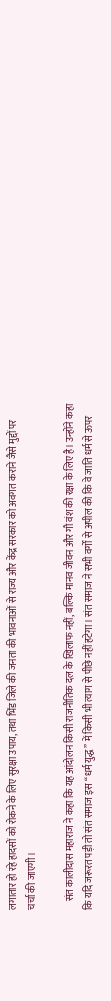लगातार हो रहे हादसों को रोकने के लिए सुरक्षा उपाय, तथा भिंड जिले की जनता की भावनाओं से राज्य और केंद्र सरकार को अवगत कराने जैसे मुद्दों पर चर्चा की जाएगी।

    संत कालीदास महाराज ने कहा कि यह आंदोलन किसी राजनीतिक दल के खिलाफ नहीं, बल्कि मानव जीवन और गौ वंश की रक्षा के लिए है। उन्होंने कहा कि यदि जरूरत पड़ी तो संत समाज इस “धर्म युद्ध” में किसी भी त्याग से पीछे नहीं हटेगा। संत समाज ने सभी वर्गों से अपील की कि वे जाति धर्म से ऊपर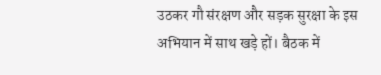उठकर गौ संरक्षण और सड़क सुरक्षा के इस अभियान में साथ खड़े हों। बैठक में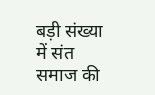बड़ी संख्या में संत समाज की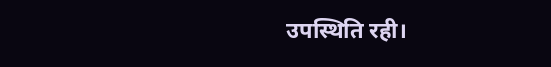उपस्थिति रही।